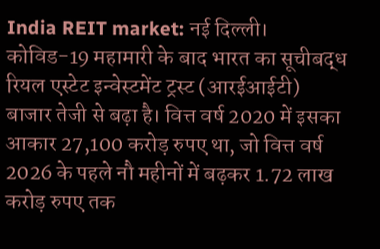India REIT market: नई दिल्ली। कोविड-19 महामारी के बाद भारत का सूचीबद्ध रियल एस्टेट इन्वेस्टमेंट ट्रस्ट (आरईआईटी) बाजार तेजी से बढ़ा है। वित्त वर्ष 2020 में इसका आकार 27,100 करोड़ रुपए था, जो वित्त वर्ष 2026 के पहले नौ महीनों में बढ़कर 1.72 लाख करोड़ रुपए तक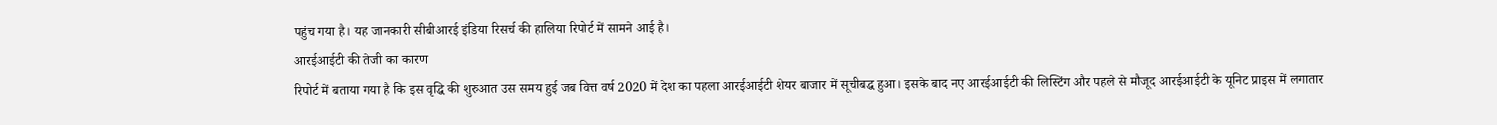पहुंच गया है। यह जानकारी सीबीआरई इंडिया रिसर्च की हालिया रिपोर्ट में सामने आई है।
आरईआईटी की तेजी का कारण
रिपोर्ट में बताया गया है कि इस वृद्धि की शुरुआत उस समय हुई जब वित्त वर्ष 2020 में देश का पहला आरईआईटी शेयर बाजार में सूचीबद्ध हुआ। इसके बाद नए आरईआईटी की लिस्टिंग और पहले से मौजूद आरईआईटी के यूनिट प्राइस में लगातार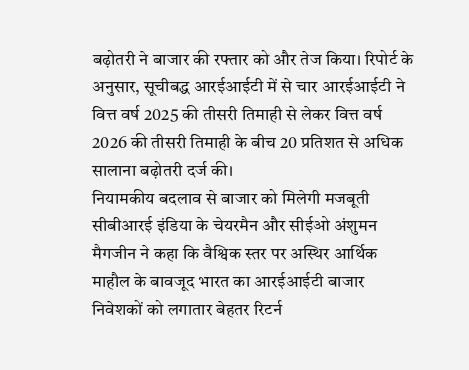बढ़ोतरी ने बाजार की रफ्तार को और तेज किया। रिपोर्ट के अनुसार, सूचीबद्ध आरईआईटी में से चार आरईआईटी ने वित्त वर्ष 2025 की तीसरी तिमाही से लेकर वित्त वर्ष 2026 की तीसरी तिमाही के बीच 20 प्रतिशत से अधिक सालाना बढ़ोतरी दर्ज की।
नियामकीय बदलाव से बाजार को मिलेगी मजबूती
सीबीआरई इंडिया के चेयरमैन और सीईओ अंशुमन मैगजीन ने कहा कि वैश्विक स्तर पर अस्थिर आर्थिक माहौल के बावजूद भारत का आरईआईटी बाजार निवेशकों को लगातार बेहतर रिटर्न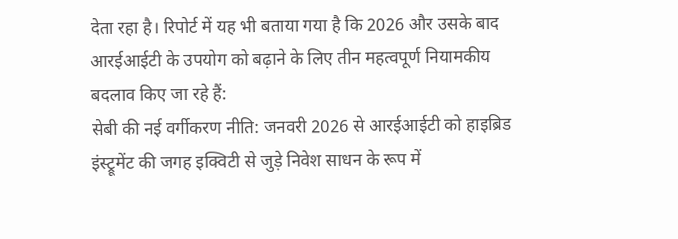देता रहा है। रिपोर्ट में यह भी बताया गया है कि 2026 और उसके बाद आरईआईटी के उपयोग को बढ़ाने के लिए तीन महत्वपूर्ण नियामकीय बदलाव किए जा रहे हैं:
सेबी की नई वर्गीकरण नीति: जनवरी 2026 से आरईआईटी को हाइब्रिड इंस्ट्रूमेंट की जगह इक्विटी से जुड़े निवेश साधन के रूप में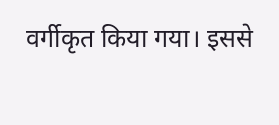वर्गीकृत किया गया। इससे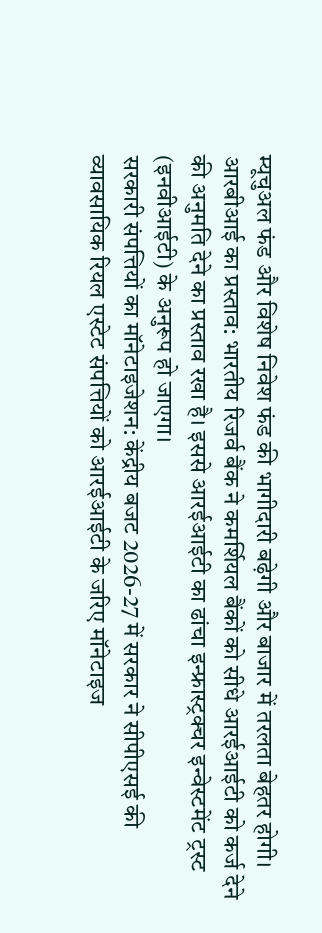म्यूचुअल फंड और विशेष निवेश फंड की भागीदारी बढ़ेगी और बाजार में तरलता बेहतर होगी।
आरबीआई का प्रस्ताव: भारतीय रिजर्व बैंक ने कमर्शियल बैंकों को सीधे आरईआईटी को कर्ज देने की अनुमति देने का प्रस्ताव रखा है। इससे आरईआईटी का ढांचा इन्फ्रास्ट्रक्चर इन्वेस्टमेंट ट्रस्ट (इनवीआईटी) के अनुरूप हो जाएगा।
सरकारी संपत्तियों का मॉनेटाइजेशन: केंद्रीय बजट 2026-27 में सरकार ने सीपीएसई की व्यावसायिक रियल एस्टेट संपत्तियों को आरईआईटी के जरिए मॉनेटाइज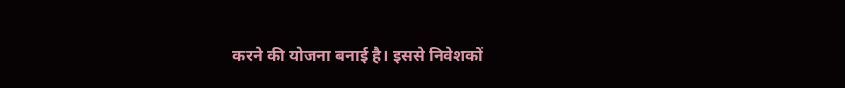करने की योजना बनाई है। इससे निवेशकों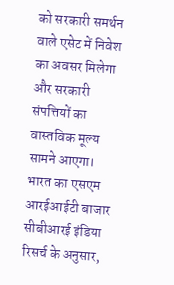को सरकारी समर्थन वाले एसेट में निवेश का अवसर मिलेगा और सरकारी संपत्तियों का वास्तविक मूल्य सामने आएगा।
भारत का एसएम आरईआईटी बाजार
सीबीआरई इंडिया रिसर्च के अनुसार,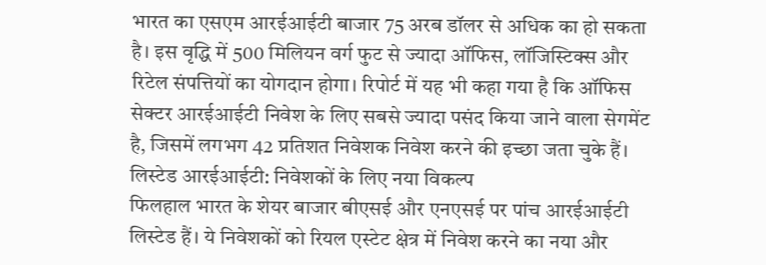भारत का एसएम आरईआईटी बाजार 75 अरब डॉलर से अधिक का हो सकता है। इस वृद्धि में 500 मिलियन वर्ग फुट से ज्यादा ऑफिस, लॉजिस्टिक्स और रिटेल संपत्तियों का योगदान होगा। रिपोर्ट में यह भी कहा गया है कि ऑफिस सेक्टर आरईआईटी निवेश के लिए सबसे ज्यादा पसंद किया जाने वाला सेगमेंट है, जिसमें लगभग 42 प्रतिशत निवेशक निवेश करने की इच्छा जता चुके हैं।
लिस्टेड आरईआईटी: निवेशकों के लिए नया विकल्प
फिलहाल भारत के शेयर बाजार बीएसई और एनएसई पर पांच आरईआईटी लिस्टेड हैं। ये निवेशकों को रियल एस्टेट क्षेत्र में निवेश करने का नया और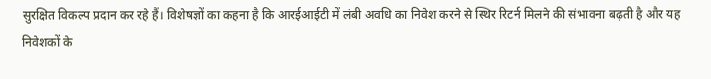सुरक्षित विकल्प प्रदान कर रहे हैं। विशेषज्ञों का कहना है कि आरईआईटी में लंबी अवधि का निवेश करने से स्थिर रिटर्न मिलने की संभावना बढ़ती है और यह निवेशकों के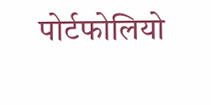पोर्टफोलियो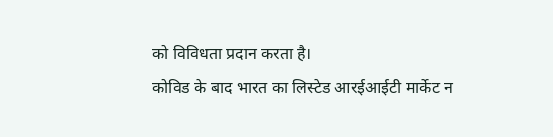को विविधता प्रदान करता है।
कोविड के बाद भारत का लिस्टेड आरईआईटी मार्केट न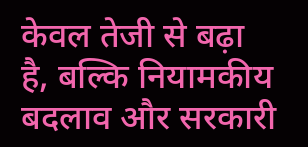केवल तेजी से बढ़ा है, बल्कि नियामकीय बदलाव और सरकारी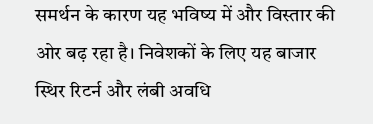समर्थन के कारण यह भविष्य में और विस्तार की ओर बढ़ रहा है। निवेशकों के लिए यह बाजार स्थिर रिटर्न और लंबी अवधि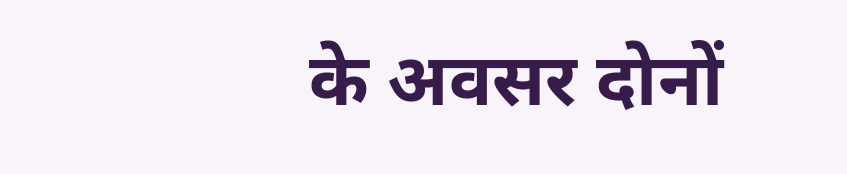के अवसर दोनों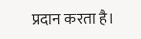प्रदान करता है।